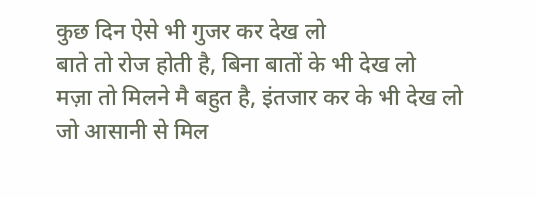कुछ दिन ऐसे भी गुजर कर देख लो
बाते तो रोज होती है, बिना बातों के भी देख लो
मज़ा तो मिलने मै बहुत है, इंतजार कर के भी देख लो
जो आसानी से मिल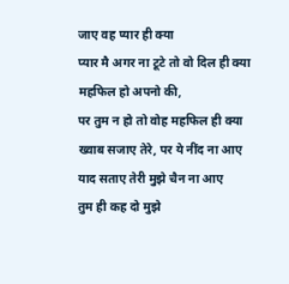जाए वह प्यार ही क्या
प्यार मै अगर ना टूटे तो वो दिल ही क्या
महफिल हो अपनो की,
पर तुम न हो तो वोह महफिल ही क्या
ख्वाब सजाए तेरे, पर ये नींद ना आए
याद सताए तेरी मुझे चैन ना आए
तुम ही कह दो मुझे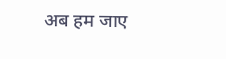अब हम जाए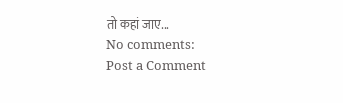तो कहां जाए...
No comments:
Post a Comment